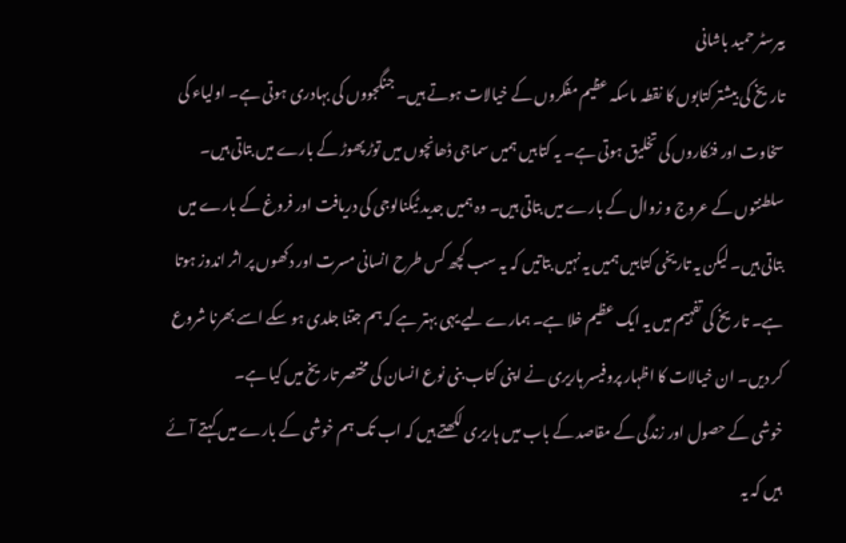بیرسٹر حمید باشانی
تاریخ کی بیشتر کتابوں کا نقطہ ماسکہ عظیم مفکروں کے خیالات ہوتے ہیں۔ جنگجووں کی بہادری ہوتی ہے۔ اولیاء کی سخاوت اور فنکاروں کی تخلیق ہوتی ہے۔ یہ کتابیں ہمیں سماجی ڈھانچوں میں توڑ پھوڑ کے بارے میں بتاتی ہیں۔ سلطنتوں کے عروج و زوال کے بارے میں بتاتی ہیں۔ وہ ہمیں جدید ٹیکنالوجی کی دریافت اور فروغ کے بارے میں بتاتی ہیں۔ لیکن یہ تاریخی کتابیں ہمیں یہ نہیں بتاتیں کہ یہ سب کچھ کس طرح انسانی مسرت اور دکھوں پر اثر اندوز ہوتا ہے۔ تاریخ کی تفہیم میں یہ ایک عظیم خلا ہے۔ ہمارے لیے یہی بہتر ہے کہ ہم جتنا جلدی ہو سکے اسے بھرنا شروع کر دیں۔ ان خیالات کا اظہار پروفیسر ہاریری نے اپنی کتاب بنی نوع انسان کی مختصر تاریخ میں کیا ہے۔
خوشی کے حصول اور زندگی کے مقاصد کے باب میں ہاریری لکھتے ہیں کہ اب تک ہم خوشی کے بارے میں کہتے آئے ہیں کہ یہ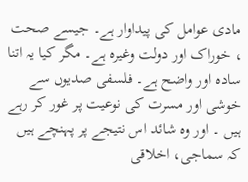مادی عوامل کی پیداوار ہے۔ جیسے صحت ، خوراک اور دولت وغیرہ ہے۔ مگر کیا یہ اتنا سادہ اور واضح ہے۔ فلسفی صدیوں سے خوشی اور مسرت کی نوعیت پر غور کر رہے ہیں ۔ اور وہ شائد اس نتیجے پر پہنچے ہیں کہ سماجی، اخلاقی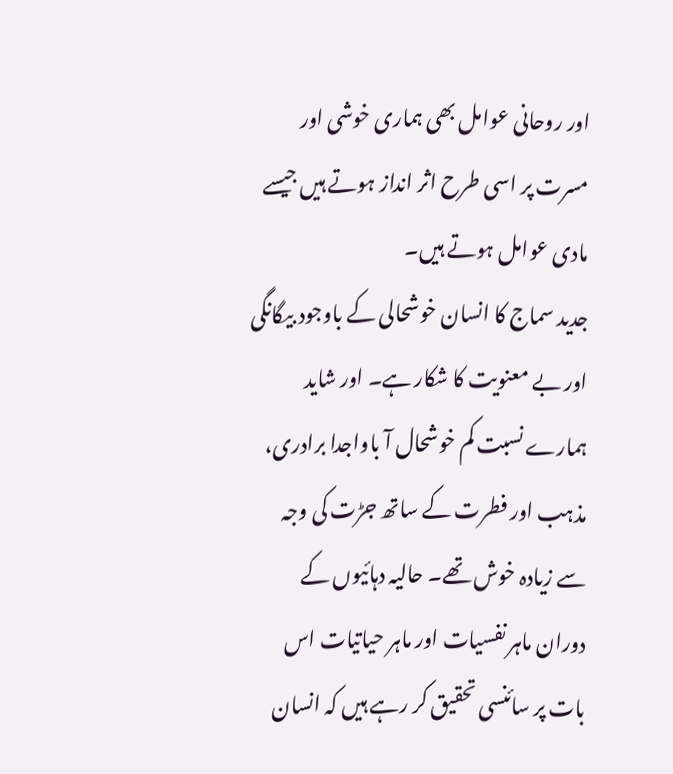اور روحانی عوامل بھی ہماری خوشی اور مسرت پر اسی طرح اثر انداز ہوتے ہیں جیسے مادی عوامل ہوتے ہیں۔
جدید سماج کا انسان خوشحالی کے باوجود بیگانگی اور بے معنویت کا شکار ہے۔ اور شاید ہمارے نسبت کم خوشحال آ باواجدا برادری، مذہب اور فطرت کے ساتھ جڑت کی وجہ سے زیادہ خوش تھے۔ حالیہ دہائیوں کے دوران ماہر نفسیات اور ماہر حیاتیات اس بات پر سائنسی تحقیق کر رہے ہیں کہ انسان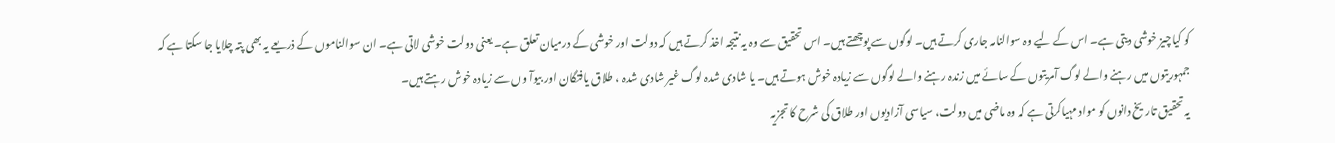کو کیاچیز خوشی دیتی ہے۔ اس کے لیے وہ سوالنامہ جاری کرتے ہیں۔ لوگوں سے پوچھتے ہیں۔ اس تحقیق سے وہ یہ نتیجہ اخذ کرتے ہیں کہ دولت اور خوشی کے درمیان تعلق ہے۔ یعنی دولت خوشی لاتی ہے۔ ان سوالناموں کے ذریعے یہ بھی پتہ چلایا جا سکتا ہے کہ جمہوریتوں میں رہنے والے لوگ آمریتوں کے سائے میں زندہ رہنے والے لوگوں سے زیادہ خوش ہوتے ہیں۔ یا شادی شدہ لوگ غیر شادی شدہ ، طلاق یافتگان اور بیوآ وں سے زیادہ خوش رہتے ہیں۔
یہ تحقیق تاریخ دانوں کو مواد مہیاکرتی ہے کہ وہ ماضی میں دولت، سیاسی آزادیوں اور طلاق کی شرح کا تجزیہ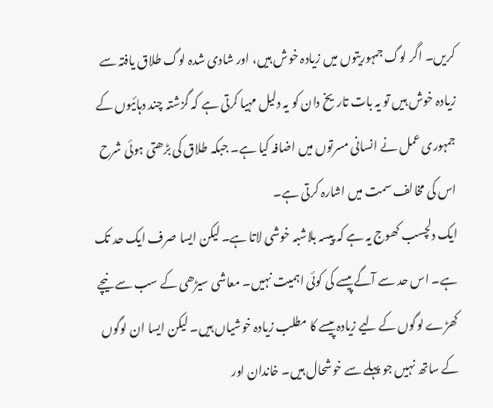کریں۔ اگر لوگ جمہوریتوں میں زیادہ خوش ہیں، اور شادی شدہ لوگ طلاق یافتہ سے زیادہ خوش ہیں تو یہ بات تاریخ دان کو یہ دلیل مہیا کرتی ہے کہ گزشتہ چند دہائیوں کے جمہوری عمل نے انسانی مسرتوں میں اضافہ کیا ہے۔ جبکہ طلاق کی بڑھتی ہوئی شرح اس کی مخالف سمت میں اشارہ کرتی ہے۔
ایک دلچسب کھوج یہ ہے کہ پیسہ بلاشبہ خوشی لاتا ہے۔ لیکن ایسا صرف ایک حد تک ہے۔ اس حد سے آگے پیسے کی کوئی اہمیت نہیں۔ معاشی سیڑھی کے سب سے نیچے کھڑے لوگوں کے لیے زیادہ پیسے کا مطلب زیادہ خوشیاں ہیں۔ لیکن ایسا ان لوگوں کے ساتھ نہیں جو پہلے سے خوشحال ہیں۔ خاندان اور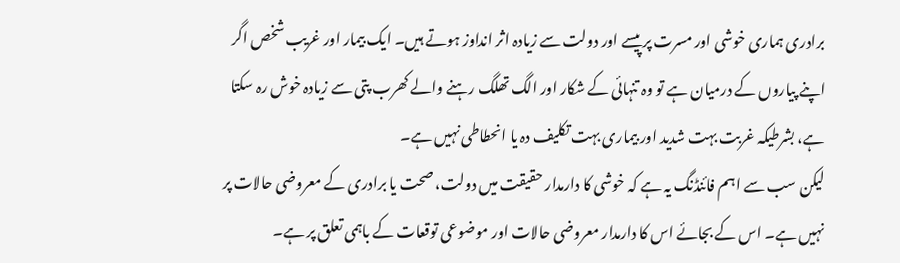برادری ہماری خوشی اور مسرت پر پیسے اور دولت سے زیادہ اثر انداوز ہوتے ہیں۔ ایک بیمار اور غریب شخص اگر اپنے پیاروں کے درمیان ہے تو وہ تنہائی کے شکار اور الگ تھلگ رہنے والے کھرب پتی سے زیادہ خوش رہ سکتا ہے، بشرطیکہ غربت بہت شدید اور بیماری بہت تکلیف دہ یا انحطاطی نہیں ہے۔
لیکن سب سے اہم فائنڈنگ یہ ہے کہ خوشی کا دارمدار حقیقت میں دولت، صحت یا برادری کے معروضی حالات پر نہیں ہے۔ اس کے بجائے اس کا دارمدار معروضی حالات اور موضوعی توقعات کے باہمی تعلق پر ہے۔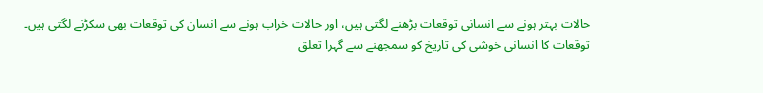حالات بہتر ہونے سے انسانی توقعات بڑھنے لگتی ہیں، اور حالات خراب ہونے سے انسان کی توقعات بھی سکڑنے لگتی ہیں۔ توقعات کا انسانی خوشی کی تاریخ کو سمجھنے سے گہرا تعلق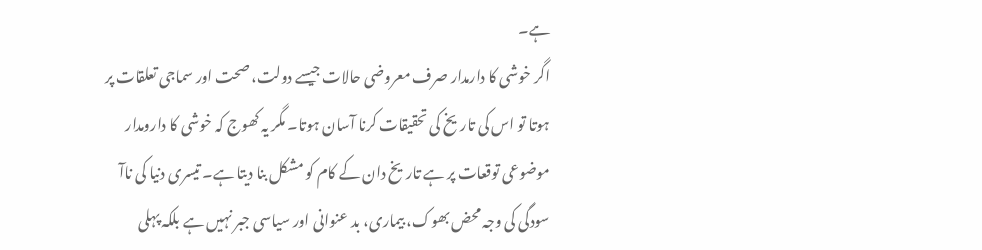ہے۔
اگر خوشی کا دارمدار صرف معروضی حالات جیسے دولت، صحت اور سماجی تعلقات پر ہوتا تو اس کی تاریخ کی تحقیقات کرنا آسان ہوتا۔ مگر یہ کھوج کہ خوشی کا دارومدار موضوعی توقعات پر ہے تاریخ دان کے کام کو مشکل بنا دیتا ہے۔ تیسری دنیا کی ناآ سودگی کی وجہ محض بھوک، بیماری، بد عنوانی اور سیاسی جبر نہیں ہے بلکہ پہلی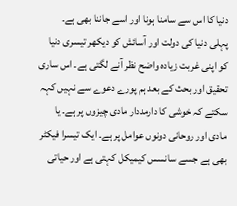دنیا کا اس سے سامنا ہونا اور اسے جاننا بھی ہے۔
پہلی دنیا کی دولت اور آسائش کو دیکھر تیسری دنیا کو اپنی غربت زیادہ واضح نظر آنے لگتی ہے۔ اس ساری تحقیق اور بحث کے بعد ہم پورے دعوے سے نہیں کہہ سکتے کہ خوشی کا دارمددار مادی چیزوں پر ہے۔ یا مادی اور روحانی دونوں عوامل پر ہے۔ ایک تیسرا فیکٹر بھی ہے جسے سانسس کیمیکل کہتی ہے اور حیاتی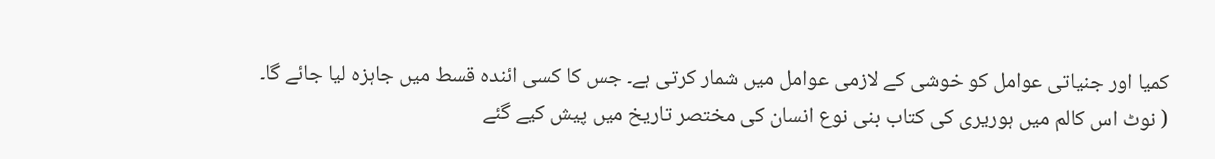کمیا اور جنیاتی عوامل کو خوشی کے لازمی عوامل میں شمار کرتی ہے۔ جس کا کسی ائندہ قسط میں جاہزہ لیا جائے گا۔
( نوٹ اس کالم میں ہوریری کی کتاب بنی نوع انسان کی مختصر تاریخ میں پیش کیے گئے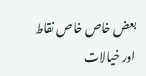بعض خاص خاص نقاط اور خیالات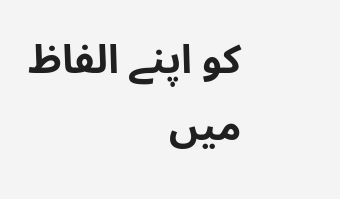کو اپنے الفاظ میں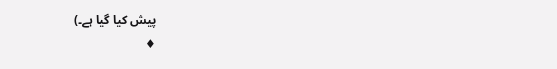پیش کیا گیا ہے۔)
♦